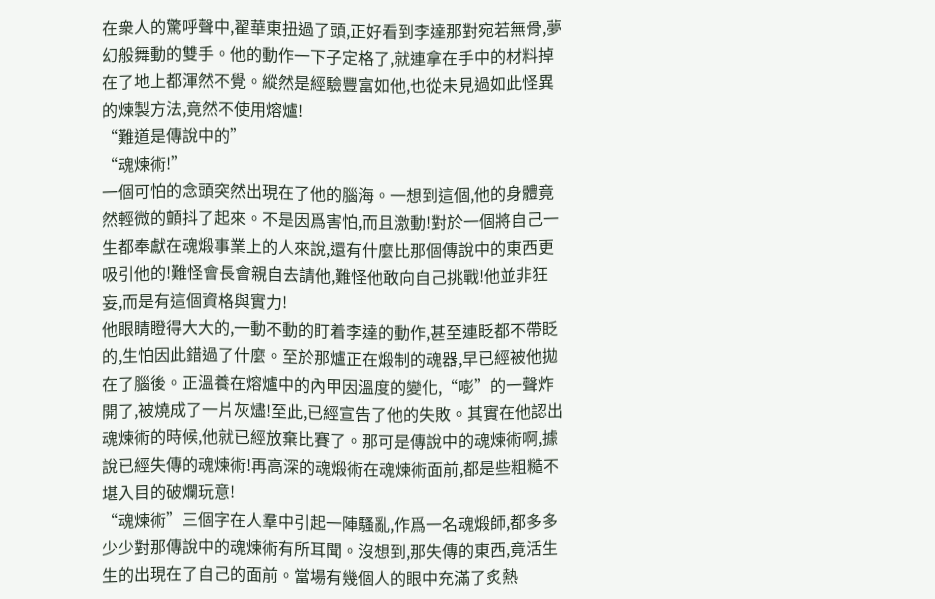在衆人的驚呼聲中,翟華東扭過了頭,正好看到李達那對宛若無骨,夢幻般舞動的雙手。他的動作一下子定格了,就連拿在手中的材料掉在了地上都渾然不覺。縱然是經驗豐富如他,也從未見過如此怪異的煉製方法,竟然不使用熔爐!
“難道是傳說中的”
“魂煉術!”
一個可怕的念頭突然出現在了他的腦海。一想到這個,他的身體竟然輕微的顫抖了起來。不是因爲害怕,而且激動!對於一個將自己一生都奉獻在魂煅事業上的人來說,還有什麼比那個傳說中的東西更吸引他的!難怪會長會親自去請他,難怪他敢向自己挑戰!他並非狂妄,而是有這個資格與實力!
他眼睛瞪得大大的,一動不動的盯着李達的動作,甚至連眨都不帶眨的,生怕因此錯過了什麼。至於那爐正在煅制的魂器,早已經被他拋在了腦後。正溫養在熔爐中的內甲因溫度的變化,“嘭”的一聲炸開了,被燒成了一片灰燼!至此,已經宣告了他的失敗。其實在他認出魂煉術的時候,他就已經放棄比賽了。那可是傳說中的魂煉術啊,據說已經失傳的魂煉術!再高深的魂煅術在魂煉術面前,都是些粗糙不堪入目的破爛玩意!
“魂煉術”三個字在人羣中引起一陣騷亂,作爲一名魂煅師,都多多少少對那傳說中的魂煉術有所耳聞。沒想到,那失傳的東西,竟活生生的出現在了自己的面前。當場有幾個人的眼中充滿了炙熱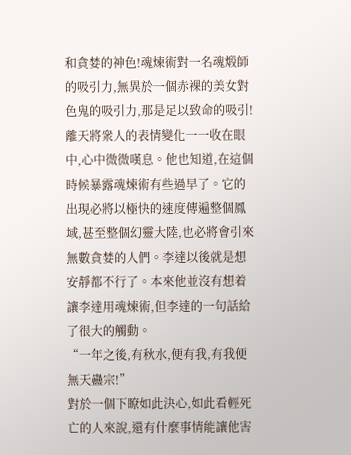和貪婪的神色!魂煉術對一名魂煅師的吸引力,無異於一個赤裸的美女對色鬼的吸引力,那是足以致命的吸引!
離天將衆人的表情變化一一收在眼中,心中微微嘆息。他也知道,在這個時候暴露魂煉術有些過早了。它的出現必將以極快的速度傳遍整個鳳域,甚至整個幻靈大陸,也必將會引來無數貪婪的人們。李達以後就是想安靜都不行了。本來他並沒有想着讓李達用魂煉術,但李達的一句話給了很大的觸動。
“一年之後,有秋水,便有我,有我便無天蠱宗!”
對於一個下瞭如此決心,如此看輕死亡的人來說,還有什麼事情能讓他害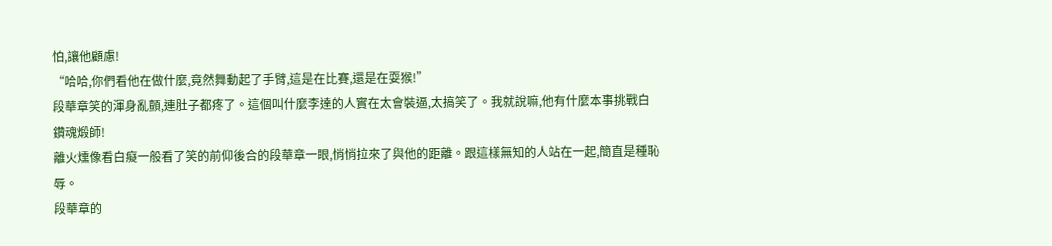怕,讓他顧慮!
“哈哈,你們看他在做什麼,竟然舞動起了手臂,這是在比賽,還是在耍猴!”
段華章笑的渾身亂顫,連肚子都疼了。這個叫什麼李達的人實在太會裝逼,太搞笑了。我就說嘛,他有什麼本事挑戰白鑽魂煅師!
離火燻像看白癡一般看了笑的前仰後合的段華章一眼,悄悄拉來了與他的距離。跟這樣無知的人站在一起,簡直是種恥辱。
段華章的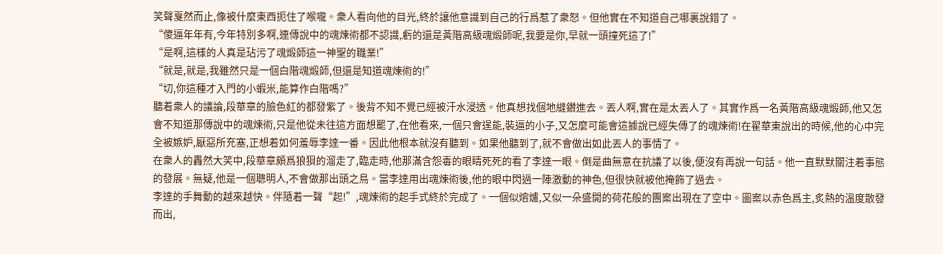笑聲戛然而止,像被什麼東西扼住了喉嚨。衆人看向他的目光,終於讓他意識到自己的行爲惹了衆怒。但他實在不知道自己哪裏說錯了。
“傻逼年年有,今年特別多啊,連傳說中的魂煉術都不認識,虧的還是黃階高級魂煅師呢,我要是你,早就一頭撞死這了!”
“是啊,這樣的人真是玷污了魂煅師這一神聖的職業!”
“就是,就是,我雖然只是一個白階魂煅師,但還是知道魂煉術的!”
“切,你這種才入門的小蝦米,能算作白階嗎?”
聽着衆人的議論,段華章的臉色紅的都發紫了。後背不知不覺已經被汗水浸透。他真想找個地縫鑽進去。丟人啊,實在是太丟人了。其實作爲一名黃階高級魂煅師,他又怎會不知道那傳說中的魂煉術,只是他從未往這方面想罷了,在他看來,一個只會逞能,裝逼的小子,又怎麼可能會這據說已經失傳了的魂煉術!在翟華東說出的時候,他的心中完全被嫉妒,厭惡所充塞,正想着如何羞辱李達一番。因此他根本就沒有聽到。如果他聽到了,就不會做出如此丟人的事情了。
在衆人的轟然大笑中,段華章頗爲狼狽的溜走了,臨走時,他那滿含怨毒的眼睛死死的看了李達一眼。倒是曲無意在抗議了以後,便沒有再說一句話。他一直默默關注着事態的發展。無疑,他是一個聰明人,不會做那出頭之鳥。當李達用出魂煉術後,他的眼中閃過一陣激動的神色,但很快就被他掩飾了過去。
李達的手舞動的越來越快。伴隨着一聲“起!”,魂煉術的起手式終於完成了。一個似熔爐,又似一朵盛開的荷花般的團案出現在了空中。圖案以赤色爲主,炙熱的溫度散發而出,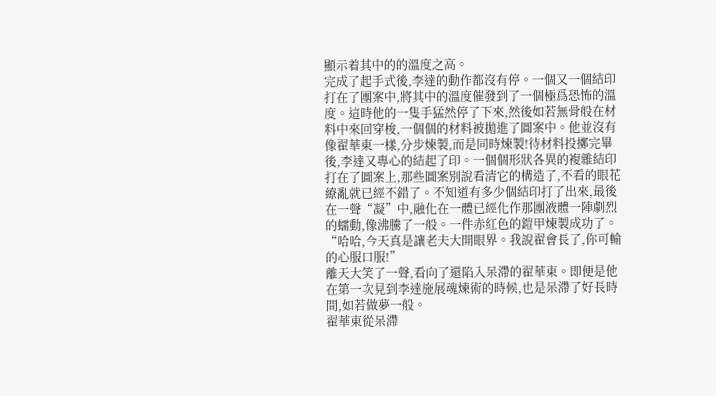顯示着其中的的溫度之高。
完成了起手式後,李達的動作都沒有停。一個又一個結印打在了團案中,將其中的溫度催發到了一個極爲恐怖的溫度。這時他的一隻手猛然停了下來,然後如若無骨般在材料中來回穿梭,一個個的材料被拋進了圖案中。他並沒有像翟華東一樣,分步煉製,而是同時煉製!待材料投擲完畢後,李達又專心的結起了印。一個個形狀各異的複雜結印打在了圖案上,那些圖案別說看清它的構造了,不看的眼花繚亂就已經不錯了。不知道有多少個結印打了出來,最後在一聲“凝”中,融化在一體已經化作那團液體一陣劇烈的蠕動,像沸騰了一般。一件赤紅色的鎧甲煉製成功了。
“哈哈,今天真是讓老夫大開眼界。我說翟會長了,你可輸的心服口服!”
離天大笑了一聲,看向了還陷入呆滯的翟華東。即便是他在第一次見到李達施展魂煉術的時候,也是呆滯了好長時間,如若做夢一般。
翟華東從呆滯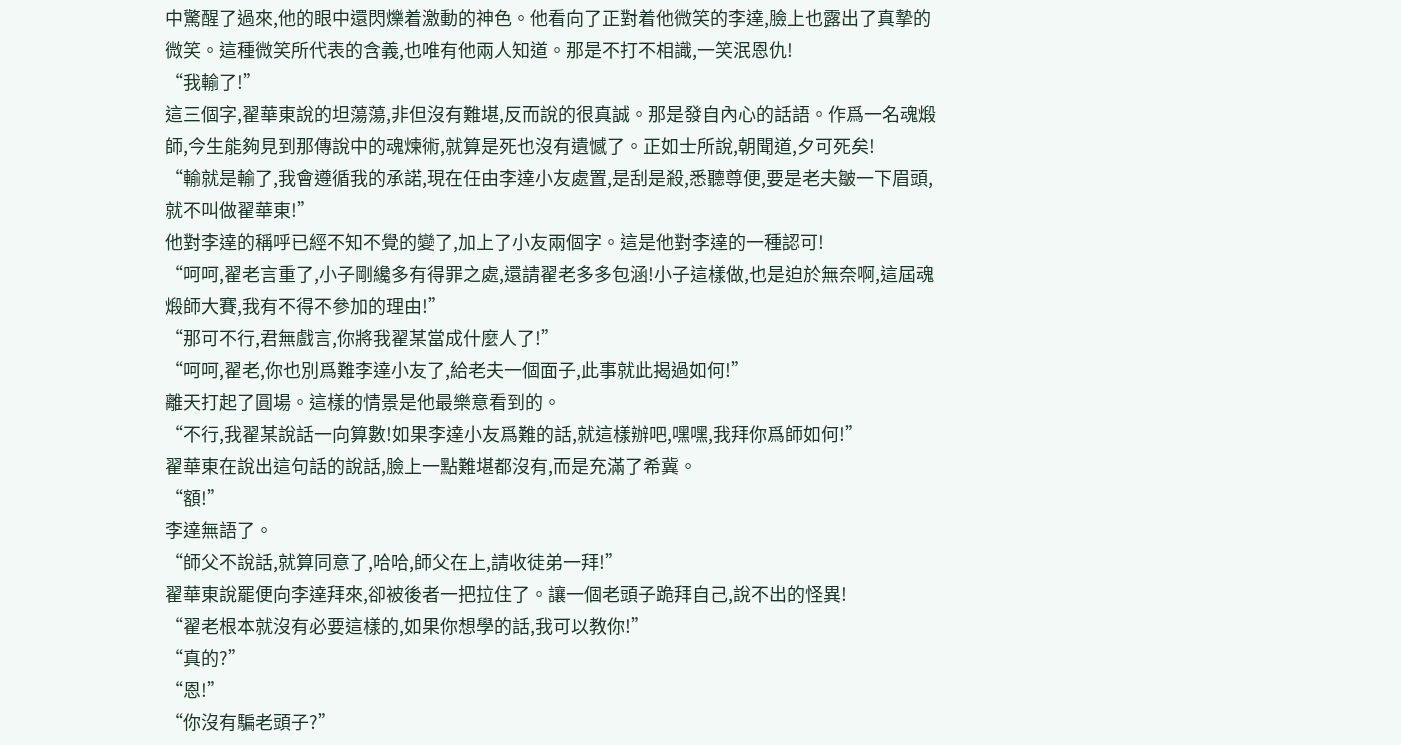中驚醒了過來,他的眼中還閃爍着激動的神色。他看向了正對着他微笑的李達,臉上也露出了真摯的微笑。這種微笑所代表的含義,也唯有他兩人知道。那是不打不相識,一笑泯恩仇!
“我輸了!”
這三個字,翟華東說的坦蕩蕩,非但沒有難堪,反而說的很真誠。那是發自內心的話語。作爲一名魂煅師,今生能夠見到那傳說中的魂煉術,就算是死也沒有遺憾了。正如士所說,朝聞道,夕可死矣!
“輸就是輸了,我會遵循我的承諾,現在任由李達小友處置,是刮是殺,悉聽尊便,要是老夫皺一下眉頭,就不叫做翟華東!”
他對李達的稱呼已經不知不覺的變了,加上了小友兩個字。這是他對李達的一種認可!
“呵呵,翟老言重了,小子剛纔多有得罪之處,還請翟老多多包涵!小子這樣做,也是迫於無奈啊,這屆魂煅師大賽,我有不得不參加的理由!”
“那可不行,君無戲言,你將我翟某當成什麼人了!”
“呵呵,翟老,你也別爲難李達小友了,給老夫一個面子,此事就此揭過如何!”
離天打起了圓場。這樣的情景是他最樂意看到的。
“不行,我翟某說話一向算數!如果李達小友爲難的話,就這樣辦吧,嘿嘿,我拜你爲師如何!”
翟華東在說出這句話的說話,臉上一點難堪都沒有,而是充滿了希冀。
“額!”
李達無語了。
“師父不說話,就算同意了,哈哈,師父在上,請收徒弟一拜!”
翟華東說罷便向李達拜來,卻被後者一把拉住了。讓一個老頭子跪拜自己,說不出的怪異!
“翟老根本就沒有必要這樣的,如果你想學的話,我可以教你!”
“真的?”
“恩!”
“你沒有騙老頭子?”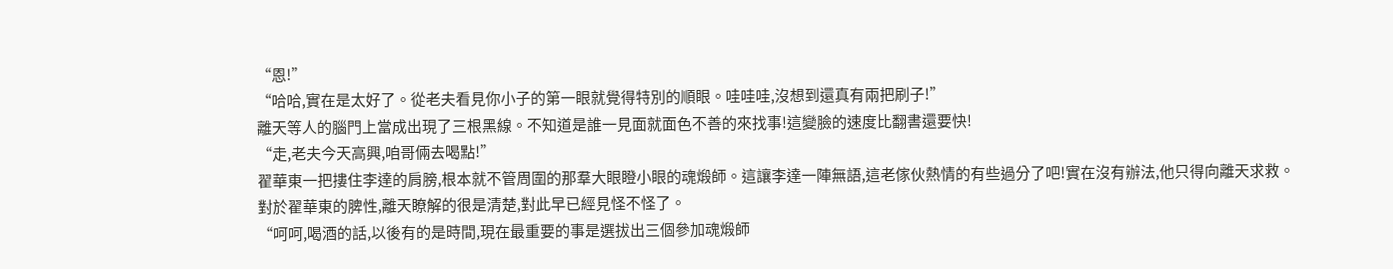“恩!”
“哈哈,實在是太好了。從老夫看見你小子的第一眼就覺得特別的順眼。哇哇哇,沒想到還真有兩把刷子!”
離天等人的腦門上當成出現了三根黑線。不知道是誰一見面就面色不善的來找事!這變臉的速度比翻書還要快!
“走,老夫今天高興,咱哥倆去喝點!”
翟華東一把摟住李達的肩膀,根本就不管周圍的那羣大眼瞪小眼的魂煅師。這讓李達一陣無語,這老傢伙熱情的有些過分了吧!實在沒有辦法,他只得向離天求救。
對於翟華東的脾性,離天瞭解的很是清楚,對此早已經見怪不怪了。
“呵呵,喝酒的話,以後有的是時間,現在最重要的事是選拔出三個參加魂煅師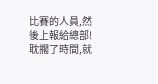比賽的人員,然後上報給總部!耽擱了時間,就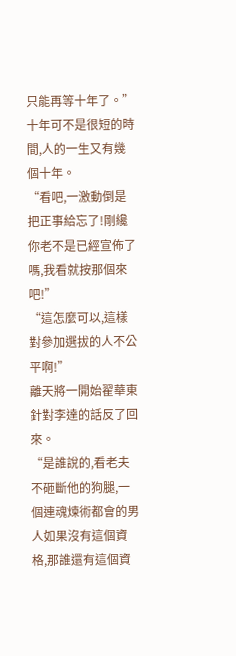只能再等十年了。”
十年可不是很短的時間,人的一生又有幾個十年。
“看吧,一激動倒是把正事給忘了!剛纔你老不是已經宣佈了嗎,我看就按那個來吧!”
“這怎麼可以,這樣對參加選拔的人不公平啊!”
離天將一開始翟華東針對李達的話反了回來。
“是誰說的,看老夫不砸斷他的狗腿,一個連魂煉術都會的男人如果沒有這個資格,那誰還有這個資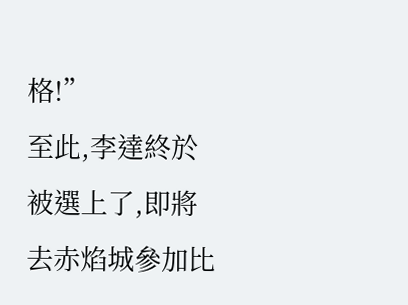格!”
至此,李達終於被選上了,即將去赤焰城參加比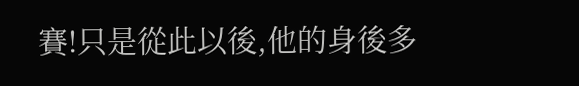賽!只是從此以後,他的身後多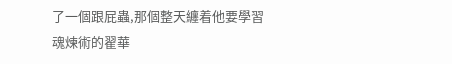了一個跟屁蟲,那個整天纏着他要學習魂煉術的翟華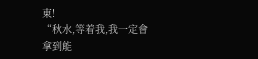東!
“秋水,等着我,我一定會拿到能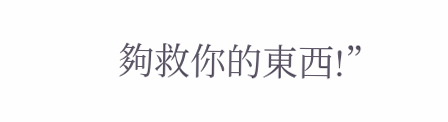夠救你的東西!”